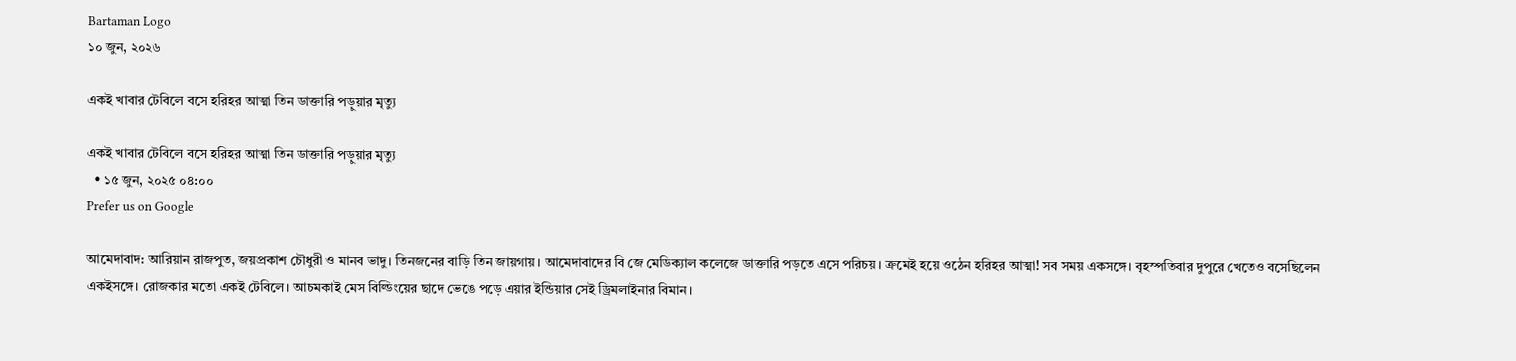Bartaman Logo
১০ জুন, ২০২৬

একই খাবার টেবিলে বসে হরিহর আত্মা তিন ডাক্তারি পড়ুয়ার মৃত্যু

একই খাবার টেবিলে বসে হরিহর আত্মা তিন ডাক্তারি পড়ুয়ার মৃত্যু
  • ১৫ জুন, ২০২৫ ০৪:০০
Prefer us on Google

আমেদাবাদ: আরিয়ান রাজপুত, জয়প্রকাশ চৌধুরী ও মানব ভাদু। তিনজনের বাড়ি তিন জায়গায়। আমেদাবাদের বি জে মেডিক্যাল কলেজে ডাক্তারি পড়তে এসে পরিচয়। ক্রমেই হয়ে ওঠেন হরিহর আত্মা! সব সময় একসঙ্গে। বৃহস্পতিবার দুপুরে খেতেও বসেছিলেন একইসঙ্গে। রোজকার মতো একই টেবিলে। আচমকাই মেস বিল্ডিংয়ের ছাদে ভেঙে পড়ে এয়ার ইন্ডিয়ার সেই ড্রিমলাইনার বিমান।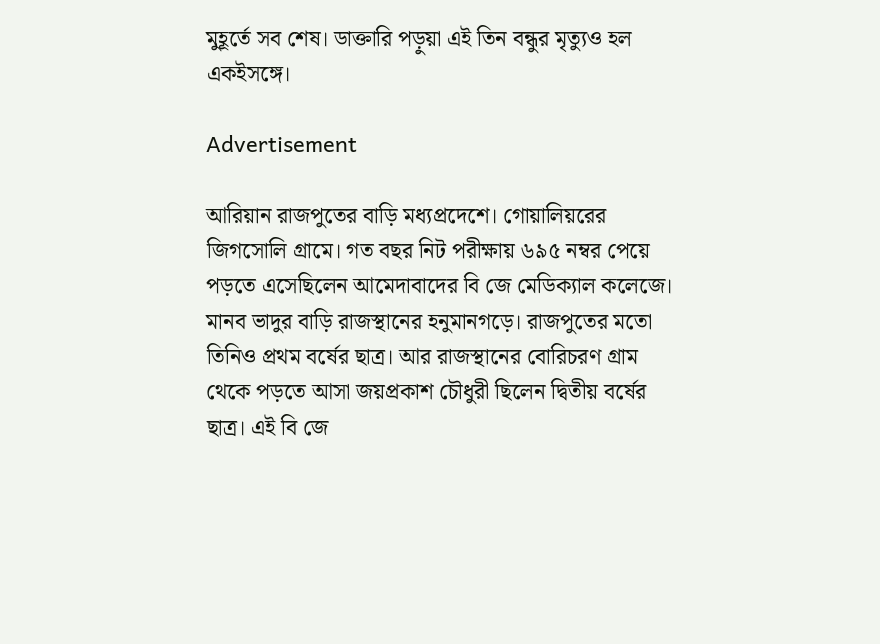মুহূর্তে সব শেষ। ডাক্তারি পড়ুয়া এই তিন বন্ধুর মৃত্যুও হল একইসঙ্গে।

Advertisement

আরিয়ান রাজপুতের বাড়ি মধ্যপ্রদেশে। গোয়ালিয়রের জিগসোলি গ্রামে। গত বছর নিট পরীক্ষায় ৬৯৫ নম্বর পেয়ে পড়তে এসেছিলেন আমেদাবাদের বি জে মেডিক্যাল কলেজে। মানব ভাদুর বাড়ি রাজস্থানের হনুমানগড়ে। রাজপুতের মতো তিনিও প্রথম বর্ষের ছাত্র। আর রাজস্থানের বোরিচরণ গ্রাম থেকে পড়তে আসা জয়প্রকাশ চৌধুরী ছিলেন দ্বিতীয় বর্ষের ছাত্র। এই বি জে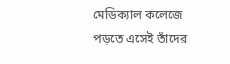মেডিক্যাল কলেজে পড়তে এসেই তাঁদের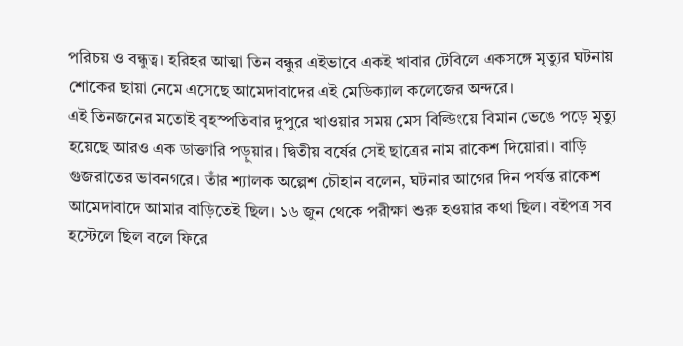পরিচয় ও বন্ধুত্ব। হরিহর আত্মা তিন বন্ধুর এইভাবে একই খাবার টেবিলে একসঙ্গে মৃত্যুর ঘটনায় শোকের ছায়া নেমে এসেছে আমেদাবাদের এই মেডিক্যাল কলেজের অন্দরে।
এই তিনজনের মতোই বৃহস্পতিবার দুপুরে খাওয়ার সময় মেস বিল্ডিংয়ে বিমান ভেঙে পড়ে মৃত্যু হয়েছে আরও এক ডাক্তারি পড়ুয়ার। দ্বিতীয় বর্ষের সেই ছাত্রের নাম রাকেশ দিয়োরা। বাড়ি গুজরাতের ভাবনগরে। তাঁর শ্যালক অল্পেশ চৌহান বলেন, ঘটনার আগের দিন পর্যন্ত রাকেশ আমেদাবাদে আমার বাড়িতেই ছিল। ১৬ জুন থেকে পরীক্ষা শুরু হওয়ার কথা ছিল। বইপত্র সব হস্টেলে ছিল বলে ফিরে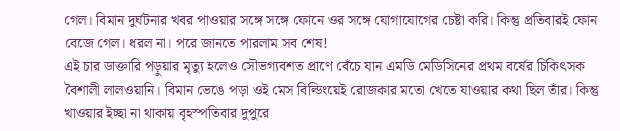গেল। বিমান দুর্ঘটনার খবর পাওয়ার সঙ্গে সঙ্গে ফোনে ওর সঙ্গে যোগাযোগের চেষ্টা করি। কিন্তু প্রতিবারই ফোন বেজে গেল। ধরল না। পরে জানতে পারলাম সব শেষ!
এই চার ডাক্তারি পড়ুয়ার মৃত্যু হলেও সৌভগ্যবশত প্রাণে বেঁচে যান এমডি মেডিসিনের প্রথম বর্ষের চিকিৎসক বৈশালী লালওয়ানি। বিমান ভেঙে পড়া ওই মেস বিল্ডিংয়েই রোজকার মতো খেতে যাওয়ার কথা ছিল তাঁর। কিন্তু খাওয়ার ইচ্ছা না থাকায় বৃহস্পতিবার দুপুরে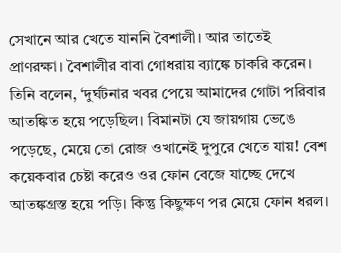সেখানে আর খেতে যাননি বৈশালী। আর তাতেই প্রাণরক্ষা। বৈশালীর বাবা গোধরায় ব্যাঙ্কে চাকরি করেন। তিনি বলেন, ‘দুর্ঘটনার খবর পেয়ে আমাদের গোটা পরিবার আতঙ্কিত হয়ে পড়েছিল। বিমানটা যে জায়গায় ভেঙে পড়েছে, মেয়ে তো রোজ ওখানেই দুপুরে খেতে যায়! বেশ কয়েকবার চেষ্টা করেও ওর ফোন বেজে যাচ্ছে দেখে আতঙ্কগ্রস্ত হয়ে পড়ি। কিন্তু কিছুক্ষণ পর মেয়ে ফোন ধরল।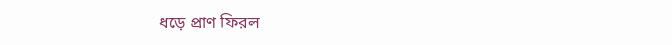ধড়ে প্রাণ ফিরল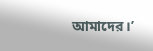আমাদের।’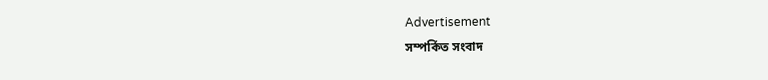Advertisement
সম্পর্কিত সংবাদ